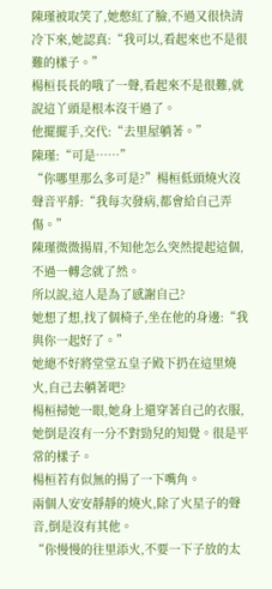陳瑾被取笑了,她憋紅了臉,不過又很快清冷下來,她認真:“我可以,看起來也不是很難的樣子。”
楊桓長長的哦了一聲,看起來不是很難,就說這丫頭是根本沒干過了。
他擺擺手,交代:“去里屋躺著。”
陳瑾:“可是……”
“你哪里那么多可是?”楊桓低頭燒火沒聲音平靜:“我每次發病,都會給自己弄傷。”
陳瑾微微揚眉,不知他怎么突然提起這個,不過一轉念就了然。
所以說,這人是為了感謝自己?
她想了想,找了個椅子,坐在他的身邊:“我與你一起好了。”
她總不好將堂堂五皇子殿下扔在這里燒火,自己去躺著吧?
楊桓掃她一眼,她身上還穿著自己的衣服,她倒是沒有一分不對勁兒的知覺。很是平常的樣子。
楊桓若有似無的揚了一下嘴角。
兩個人安安靜靜的燒火,除了火星子的聲音,倒是沒有其他。
“你慢慢的往里添火,不要一下子放的太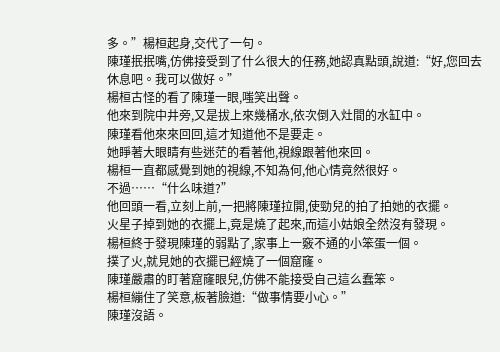多。”楊桓起身,交代了一句。
陳瑾抿抿嘴,仿佛接受到了什么很大的任務,她認真點頭,說道:“好,您回去休息吧。我可以做好。”
楊桓古怪的看了陳瑾一眼,嗤笑出聲。
他來到院中井旁,又是拔上來幾桶水,依次倒入灶間的水缸中。
陳瑾看他來來回回,這才知道他不是要走。
她睜著大眼睛有些迷茫的看著他,視線跟著他來回。
楊桓一直都感覺到她的視線,不知為何,他心情竟然很好。
不過……“什么味道?”
他回頭一看,立刻上前,一把將陳瑾拉開,使勁兒的拍了拍她的衣擺。
火星子掉到她的衣擺上,竟是燒了起來,而這小姑娘全然沒有發現。
楊桓終于發現陳瑾的弱點了,家事上一竅不通的小笨蛋一個。
撲了火,就見她的衣擺已經燒了一個窟窿。
陳瑾嚴肅的盯著窟窿眼兒,仿佛不能接受自己這么蠢笨。
楊桓繃住了笑意,板著臉道:“做事情要小心。”
陳瑾沒語。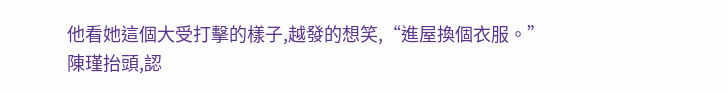他看她這個大受打擊的樣子,越發的想笑,“進屋換個衣服。”
陳瑾抬頭,認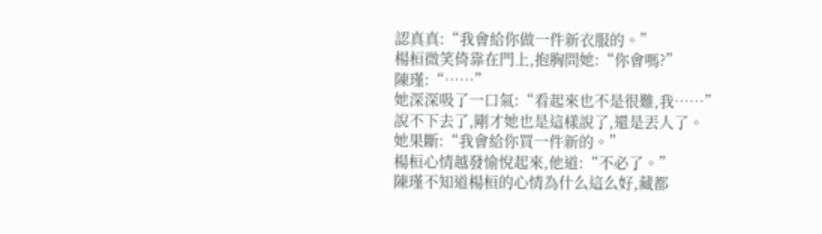認真真:“我會給你做一件新衣服的。”
楊桓微笑倚靠在門上,抱胸問她:“你會嗎?”
陳瑾:“……”
她深深吸了一口氣:“看起來也不是很難,我……”
說不下去了,剛才她也是這樣說了,還是丟人了。
她果斷:“我會給你買一件新的。”
楊桓心情越發愉悅起來,他道:“不必了。”
陳瑾不知道楊桓的心情為什么這么好,藏都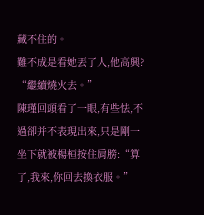藏不住的。
難不成是看她丟了人,他高興?
“繼續燒火去。”
陳瑾回頭看了一眼,有些怯,不過卻并不表現出來,只是剛一坐下就被楊桓按住肩膀:“算了,我來,你回去換衣服。”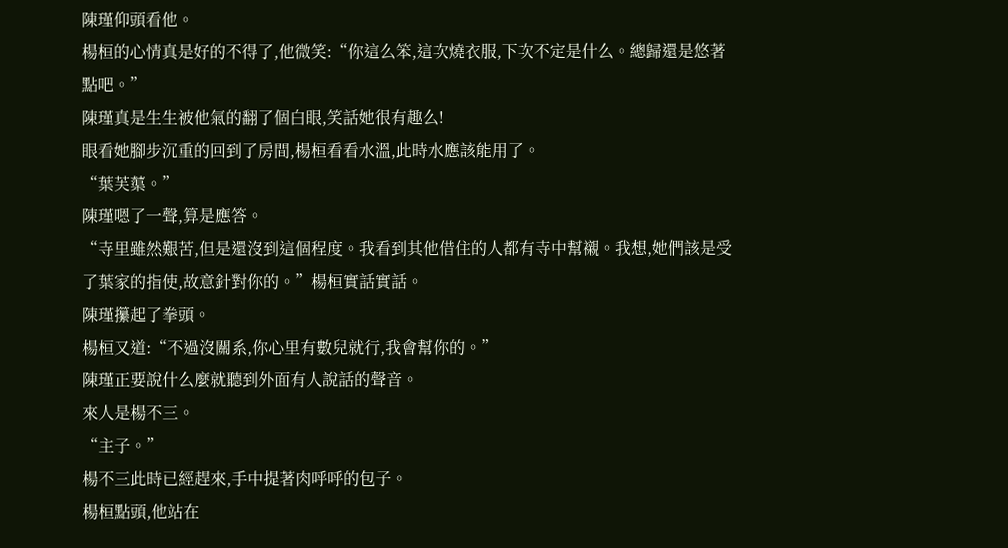陳瑾仰頭看他。
楊桓的心情真是好的不得了,他微笑:“你這么笨,這次燒衣服,下次不定是什么。總歸還是悠著點吧。”
陳瑾真是生生被他氣的翻了個白眼,笑話她很有趣么!
眼看她腳步沉重的回到了房間,楊桓看看水溫,此時水應該能用了。
“葉芙蕖。”
陳瑾嗯了一聲,算是應答。
“寺里雖然艱苦,但是還沒到這個程度。我看到其他借住的人都有寺中幫襯。我想,她們該是受了葉家的指使,故意針對你的。”楊桓實話實話。
陳瑾攥起了拳頭。
楊桓又道:“不過沒關系,你心里有數兒就行,我會幫你的。”
陳瑾正要說什么麼就聽到外面有人說話的聲音。
來人是楊不三。
“主子。”
楊不三此時已經趕來,手中提著肉呼呼的包子。
楊桓點頭,他站在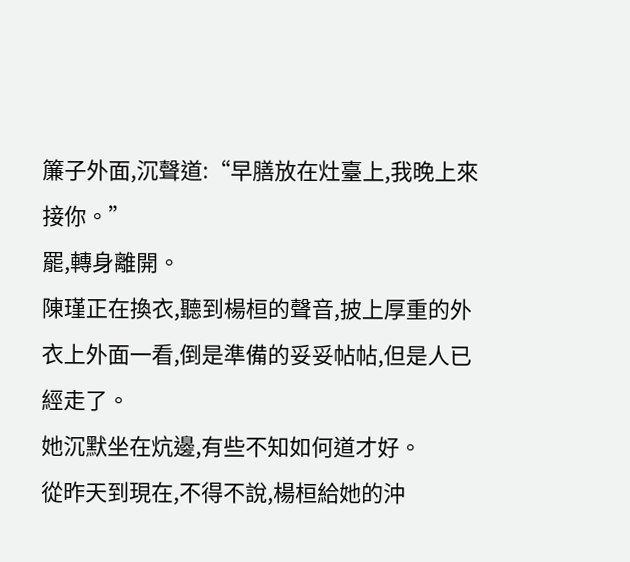簾子外面,沉聲道:“早膳放在灶臺上,我晚上來接你。”
罷,轉身離開。
陳瑾正在換衣,聽到楊桓的聲音,披上厚重的外衣上外面一看,倒是準備的妥妥帖帖,但是人已經走了。
她沉默坐在炕邊,有些不知如何道才好。
從昨天到現在,不得不說,楊桓給她的沖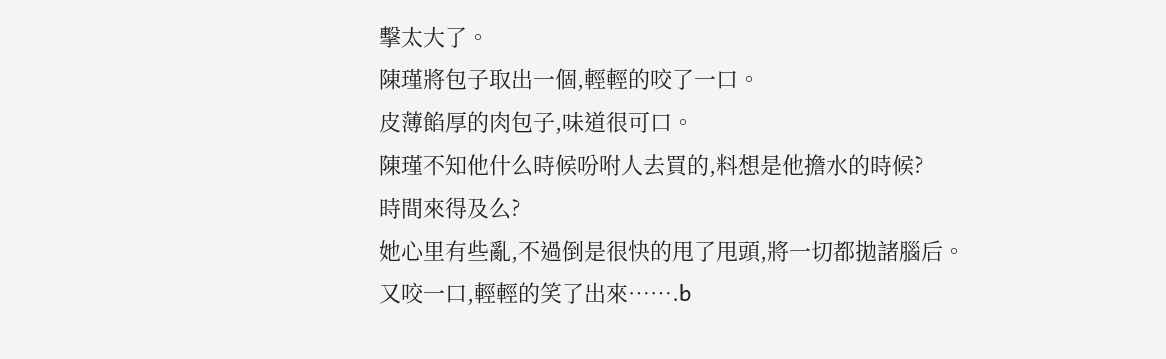擊太大了。
陳瑾將包子取出一個,輕輕的咬了一口。
皮薄餡厚的肉包子,味道很可口。
陳瑾不知他什么時候吩咐人去買的,料想是他擔水的時候?
時間來得及么?
她心里有些亂,不過倒是很快的甩了甩頭,將一切都拋諸腦后。
又咬一口,輕輕的笑了出來…….b